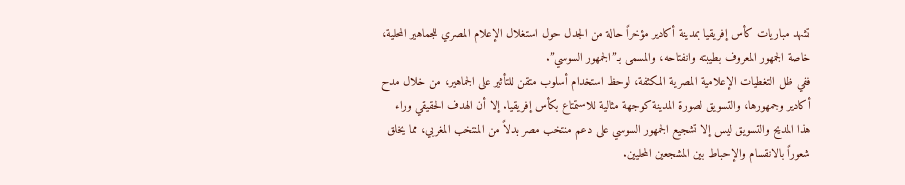تشهد مباريات كأس إفريقيا بمدينة أكادير مؤخراً حالة من الجدل حول استغلال الإعلام المصري للجماهير المحلية، خاصة الجمهور المعروف بطيبته وانفتاحه، والمسمى بـ”الجمهور السوسي”.
ففي ظل التغطيات الإعلامية المصرية المكثفة، لوحظ استخدام أسلوب متقن للتأثير على الجماهير، من خلال مدح أكادير وجمهورها، والتسويق لصورة المدينة كوجهة مثالية للاستمتاع بكأس إفريقيا. إلا أن الهدف الحقيقي وراء هذا المديح والتسويق ليس إلا تشجيع الجمهور السوسي على دعم منتخب مصر بدلاً من المنتخب المغربي، مما يخلق شعوراً بالانقسام والإحباط بين المشجعين المحليين.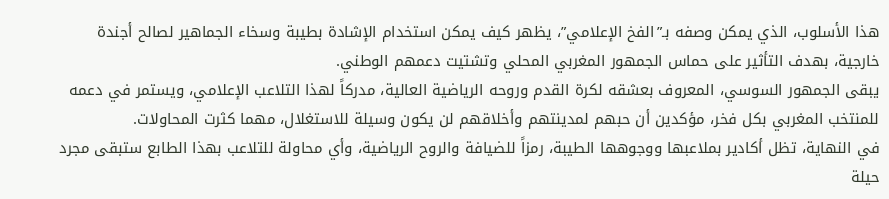هذا الأسلوب، الذي يمكن وصفه بـ”الفخ الإعلامي”، يظهر كيف يمكن استخدام الإشادة بطيبة وسخاء الجماهير لصالح أجندة خارجية، بهدف التأثير على حماس الجمهور المغربي المحلي وتشتيت دعمهم الوطني.
يبقى الجمهور السوسي، المعروف بعشقه لكرة القدم وروحه الرياضية العالية، مدركاً لهذا التلاعب الإعلامي، ويستمر في دعمه للمنتخب المغربي بكل فخر، مؤكدين أن حبهم لمدينتهم وأخلاقهم لن يكون وسيلة للاستغلال، مهما كثرت المحاولات.
في النهاية، تظل أكادير بملاعبها ووجوهها الطيبة، رمزاً للضيافة والروح الرياضية، وأي محاولة للتلاعب بهذا الطابع ستبقى مجرد حيلة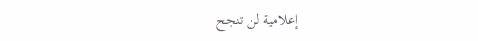إعلامية لن تنجح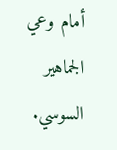أمام وعي الجماهير السوسي.